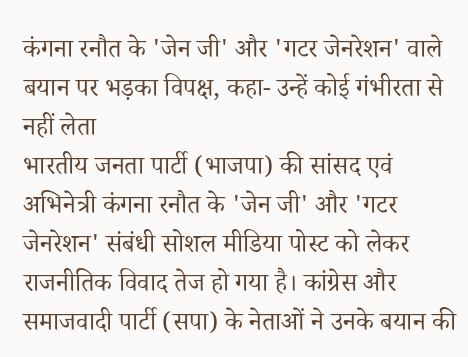कंगना रनौत के 'जेन जी' और 'गटर जेनरेशन' वाले बयान पर भड़का विपक्ष, कहा- उन्हें कोई गंभीरता से नहीं लेता
भारतीय जनता पार्टी (भाजपा) की सांसद एवं अभिनेत्री कंगना रनौत के 'जेन जी' और 'गटर जेनरेशन' संबंधी सोशल मीडिया पोस्ट को लेकर राजनीतिक विवाद तेज हो गया है। कांग्रेस और समाजवादी पार्टी (सपा) के नेताओं ने उनके बयान की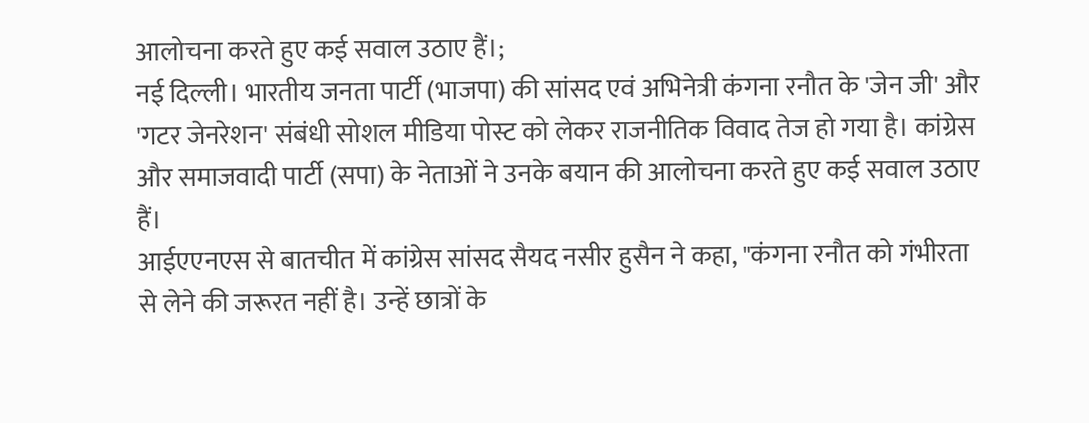आलोचना करते हुए कई सवाल उठाए हैं।;
नई दिल्ली। भारतीय जनता पार्टी (भाजपा) की सांसद एवं अभिनेत्री कंगना रनौत के 'जेन जी' और 'गटर जेनरेशन' संबंधी सोशल मीडिया पोस्ट को लेकर राजनीतिक विवाद तेज हो गया है। कांग्रेस और समाजवादी पार्टी (सपा) के नेताओं ने उनके बयान की आलोचना करते हुए कई सवाल उठाए हैं।
आईएएनएस से बातचीत में कांग्रेस सांसद सैयद नसीर हुसैन ने कहा, "कंगना रनौत को गंभीरता से लेने की जरूरत नहीं है। उन्हें छात्रों के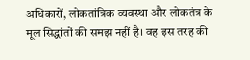अधिकारों, लोकतांत्रिक व्यवस्था और लोकतंत्र के मूल सिद्धांतों की समझ नहीं है। वह इस तरह की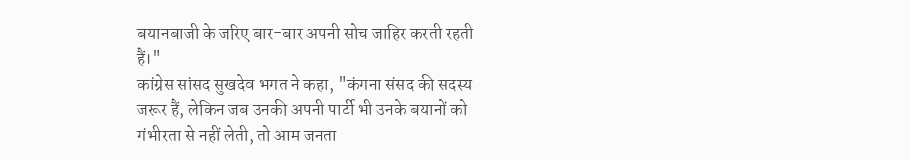बयानबाजी के जरिए बार-बार अपनी सोच जाहिर करती रहती हैं।"
कांग्रेस सांसद सुखदेव भगत ने कहा, "कंगना संसद की सदस्य जरूर हैं, लेकिन जब उनकी अपनी पार्टी भी उनके बयानों को गंभीरता से नहीं लेती, तो आम जनता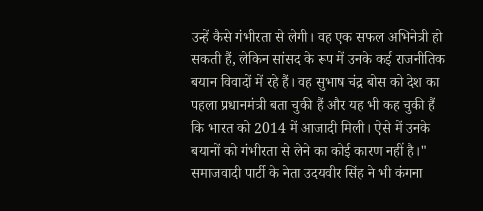उन्हें कैसे गंभीरता से लेगी। वह एक सफल अभिनेत्री हो सकती हैं, लेकिन सांसद के रूप में उनके कई राजनीतिक बयान विवादों में रहे हैं। वह सुभाष चंद्र बोस को देश का पहला प्रधानमंत्री बता चुकी हैं और यह भी कह चुकी हैं कि भारत को 2014 में आजादी मिली। ऐसे में उनके बयानों को गंभीरता से लेने का कोई कारण नहीं है।"
समाजवादी पार्टी के नेता उदयवीर सिंह ने भी कंगना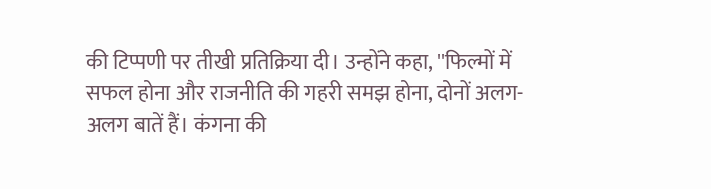की टिप्पणी पर तीखी प्रतिक्रिया दी। उन्होंने कहा, ''फिल्मों में सफल होना और राजनीति की गहरी समझ होना, दोनों अलग-अलग बातें हैं। कंगना की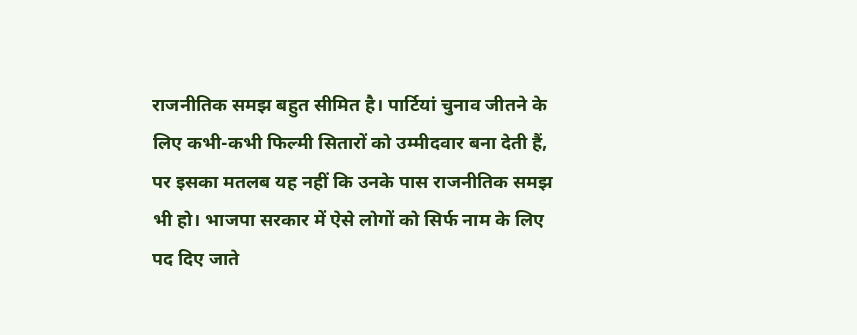राजनीतिक समझ बहुत सीमित है। पार्टियां चुनाव जीतने के लिए कभी-कभी फिल्मी सितारों को उम्मीदवार बना देती हैं, पर इसका मतलब यह नहीं कि उनके पास राजनीतिक समझ भी हो। भाजपा सरकार में ऐसे लोगों को सिर्फ नाम के लिए पद दिए जाते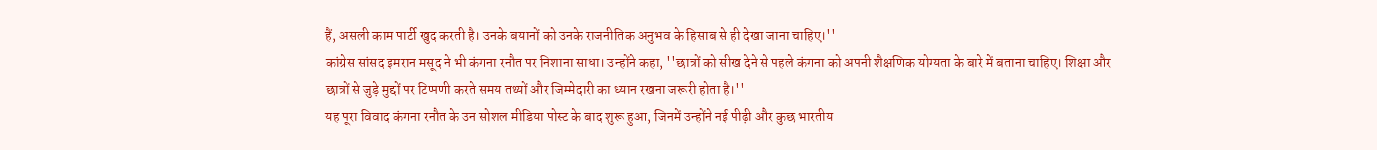हैं, असली काम पार्टी खुद करती है। उनके बयानों को उनके राजनीतिक अनुभव के हिसाब से ही देखा जाना चाहिए।''
कांग्रेस सांसद इमरान मसूद ने भी कंगना रनौत पर निशाना साधा। उन्होंने कहा, ''छात्रों को सीख देने से पहले कंगना को अपनी शैक्षणिक योग्यता के बारे में बताना चाहिए। शिक्षा और छात्रों से जुड़े मुद्दों पर टिप्पणी करते समय तथ्यों और जिम्मेदारी का ध्यान रखना जरूरी होता है।''
यह पूरा विवाद कंगना रनौत के उन सोशल मीडिया पोस्ट के बाद शुरू हुआ, जिनमें उन्होंने नई पीढ़ी और कुछ भारतीय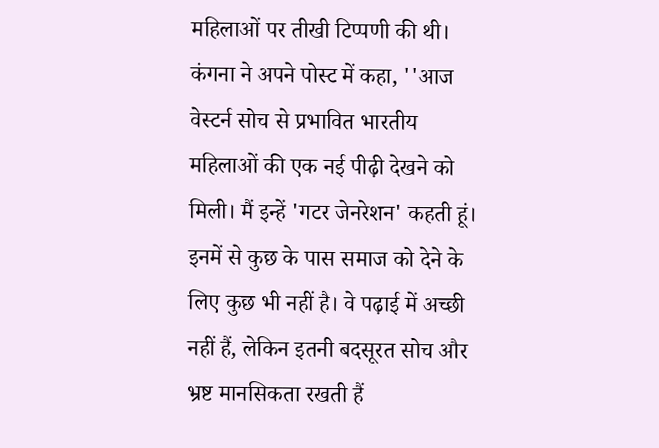महिलाओं पर तीखी टिप्पणी की थी। कंगना ने अपने पोस्ट में कहा, ''आज वेस्टर्न सोच से प्रभावित भारतीय महिलाओं की एक नई पीढ़ी देखने को मिली। मैं इन्हें 'गटर जेनरेशन' कहती हूं। इनमें से कुछ के पास समाज को देने के लिए कुछ भी नहीं है। वे पढ़ाई में अच्छी नहीं हैं, लेकिन इतनी बदसूरत सोच और भ्रष्ट मानसिकता रखती हैं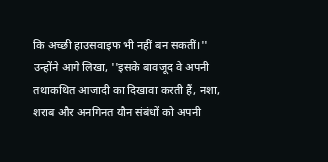कि अच्छी हाउसवाइफ भी नहीं बन सकतीं।''
उन्होंने आगे लिखा, ''इसके बावजूद वे अपनी तथाकथित आजादी का दिखावा करती हैं, नशा, शराब और अनगिनत यौन संबंधों को अपनी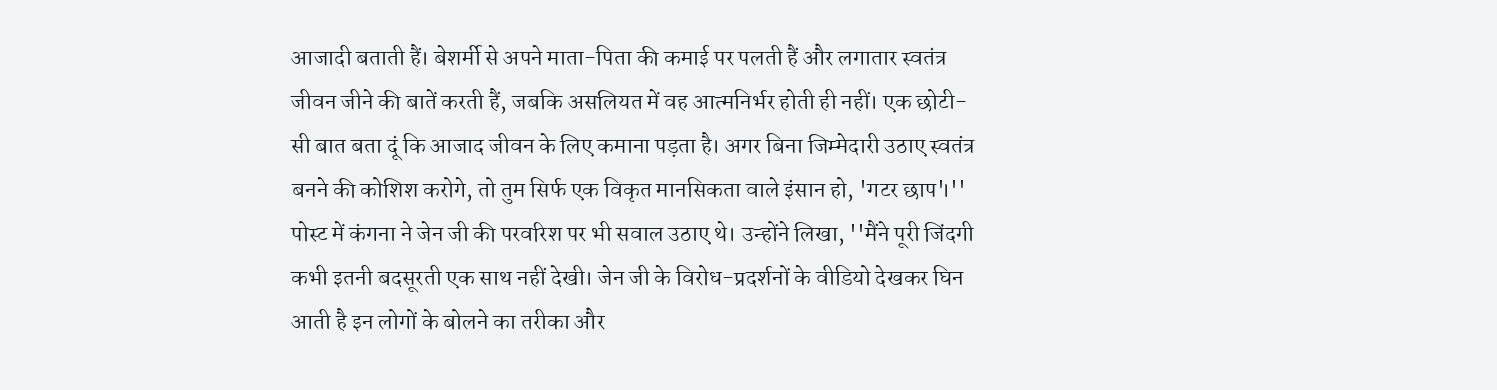आजादी बताती हैं। बेशर्मी से अपने माता-पिता की कमाई पर पलती हैं और लगातार स्वतंत्र जीवन जीने की बातें करती हैं, जबकि असलियत में वह आत्मनिर्भर होती ही नहीं। एक छोटी-सी बात बता दूं कि आजाद जीवन के लिए कमाना पड़ता है। अगर बिना जिम्मेदारी उठाए स्वतंत्र बनने की कोशिश करोगे, तो तुम सिर्फ एक विकृत मानसिकता वाले इंसान हो, 'गटर छाप'।''
पोस्ट में कंगना ने जेन जी की परवरिश पर भी सवाल उठाए थे। उन्होंने लिखा, ''मैंने पूरी जिंदगी कभी इतनी बदसूरती एक साथ नहीं देखी। जेन जी के विरोध-प्रदर्शनों के वीडियो देखकर घिन आती है इन लोगों के बोलने का तरीका और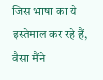जिस भाषा का ये इस्तेमाल कर रहे हैं, वैसा मैंने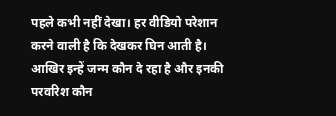पहले कभी नहीं देखा। हर वीडियो परेशान करने वाली है कि देखकर घिन आती है। आखिर इन्हें जन्म कौन दे रहा है और इनकी परवरिश कौन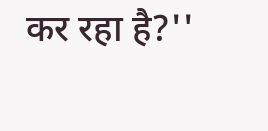कर रहा है?''